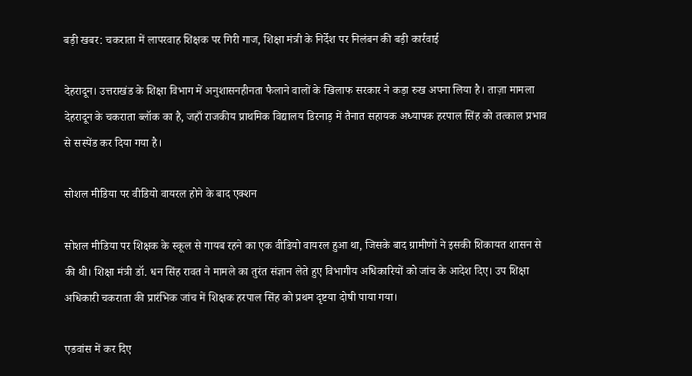बड़ी खबर: चकराता में लापरवाह शिक्षक पर गिरी गाज, शिक्षा मंत्री के निर्देश पर निलंबन की बड़ी कार्रवाई

देहरादून। उत्तराखंड के शिक्षा विभाग में अनुशासनहीनता फैलाने वालों के खिलाफ सरकार ने कड़ा रुख अपना लिया है। ताज़ा मामला देहरादून के चकराता ब्लॉक का है, जहाँ राजकीय प्राथमिक विद्यालय डिरनाड़ में तैनात सहायक अध्यापक हरपाल सिंह को तत्काल प्रभाव से सस्पेंड कर दिया गया है।

सोशल मीडिया पर वीडियो वायरल होने के बाद एक्शन

सोशल मीडिया पर शिक्षक के स्कूल से गायब रहने का एक वीडियो वायरल हुआ था, जिसके बाद ग्रामीणों ने इसकी शिकायत शासन से की थी। शिक्षा मंत्री डॉ. धन सिंह रावत ने मामले का तुरंत संज्ञान लेते हुए विभागीय अधिकारियों को जांच के आदेश दिए। उप शिक्षा अधिकारी चकराता की प्रारंभिक जांच में शिक्षक हरपाल सिंह को प्रथम दृष्टया दोषी पाया गया।

एडवांस में कर दिए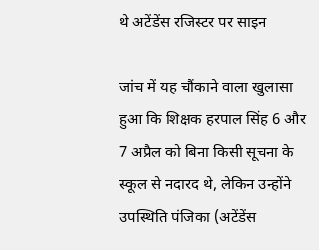थे अटेंडेंस रजिस्टर पर साइन

जांच में यह चौंकाने वाला खुलासा हुआ कि शिक्षक हरपाल सिंह 6 और 7 अप्रैल को बिना किसी सूचना के स्कूल से नदारद थे, लेकिन उन्होंने उपस्थिति पंजिका (अटेंडेंस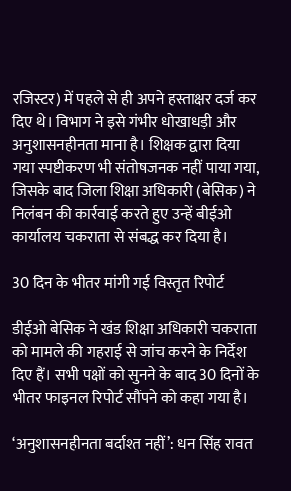रजिस्टर) में पहले से ही अपने हस्ताक्षर दर्ज कर दिए थे। विभाग ने इसे गंभीर धोखाधड़ी और अनुशासनहीनता माना है। शिक्षक द्वारा दिया गया स्पष्टीकरण भी संतोषजनक नहीं पाया गया, जिसके बाद जिला शिक्षा अधिकारी (बेसिक) ने निलंबन की कार्रवाई करते हुए उन्हें बीईओ कार्यालय चकराता से संबद्ध कर दिया है।

30 दिन के भीतर मांगी गई विस्तृत रिपोर्ट

डीईओ बेसिक ने खंड शिक्षा अधिकारी चकराता को मामले की गहराई से जांच करने के निर्देश दिए हैं। सभी पक्षों को सुनने के बाद 30 दिनों के भीतर फाइनल रिपोर्ट सौंपने को कहा गया है।

‘अनुशासनहीनता बर्दाश्त नहीं’: धन सिंह रावत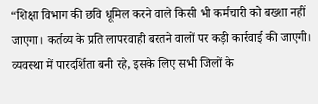“शिक्षा विभाग की छवि धूमिल करने वाले किसी भी कर्मचारी को बख्शा नहीं जाएगा। कर्तव्य के प्रति लापरवाही बरतने वालों पर कड़ी कार्रवाई की जाएगी। व्यवस्था में पारदर्शिता बनी रहे, इसके लिए सभी जिलों के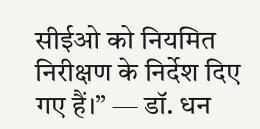सीईओ को नियमित निरीक्षण के निर्देश दिए गए हैं।” — डॉ. धन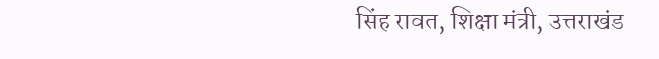सिंह रावत, शिक्षा मंत्री, उत्तराखंड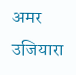अमर उजियारा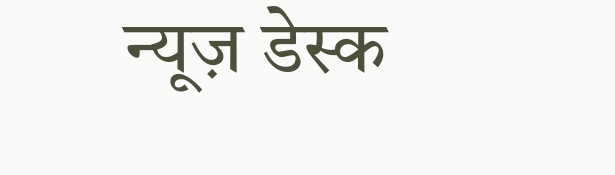न्यूज़ डेस्क